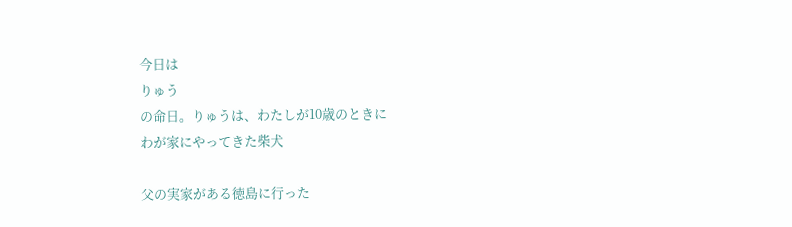今日は
りゅう
の命日。りゅうは、わたしが10歳のときに
わが家にやってきた柴犬

父の実家がある徳島に行った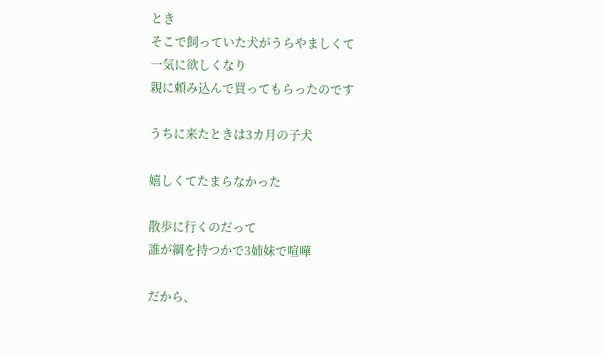とき
そこで飼っていた犬がうらやましくて
一気に欲しくなり
親に頼み込んで買ってもらったのです

うちに来たときは3カ月の子犬

嬉しくてたまらなかった

散歩に行くのだって
誰が綱を持つかで3姉妹で喧嘩

だから、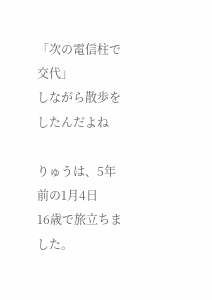「次の電信柱で交代」
しながら散歩をしたんだよね

りゅうは、5年前の1月4日
16歳で旅立ちました。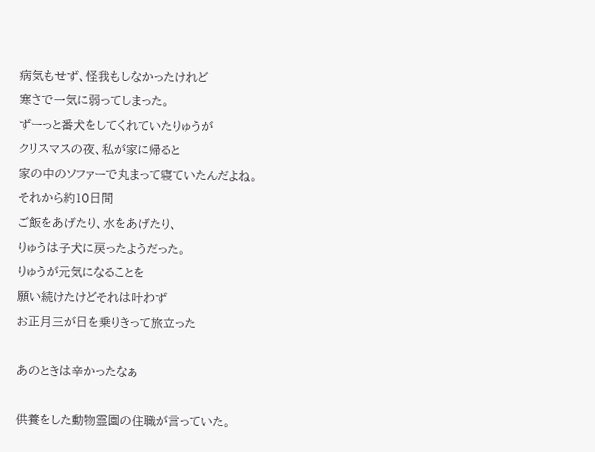病気もせず、怪我もしなかったけれど
寒さで一気に弱ってしまった。
ずーっと番犬をしてくれていたりゅうが
クリスマスの夜、私が家に帰ると
家の中のソファーで丸まって寝ていたんだよね。
それから約10日間
ご飯をあげたり、水をあげたり、
りゅうは子犬に戻ったようだった。
りゅうが元気になることを
願い続けたけどそれは叶わず
お正月三が日を乗りきって旅立った

あのときは辛かったなぁ

供養をした動物霊園の住職が言っていた。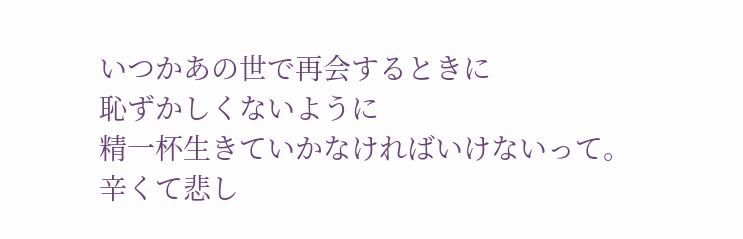いつかあの世で再会するときに
恥ずかしくないように
精一杯生きていかなければいけないって。
辛くて悲し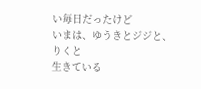い毎日だったけど
いまは、ゆうきとジジと、りくと
生きている